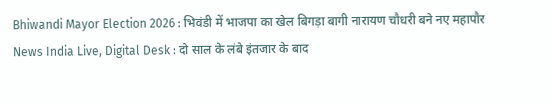Bhiwandi Mayor Election 2026 : भिवंडी में भाजपा का खेल बिगड़ा बागी नारायण चौधरी बने नए महापौर
News India Live, Digital Desk : दो साल के लंबे इंतजार के बाद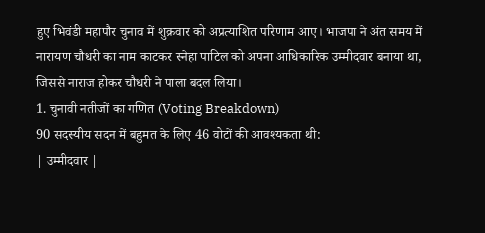हुए भिवंडी महापौर चुनाव में शुक्रवार को अप्रत्याशित परिणाम आए। भाजपा ने अंत समय में नारायण चौधरी का नाम काटकर स्नेहा पाटिल को अपना आधिकारिक उम्मीदवार बनाया था, जिससे नाराज होकर चौधरी ने पाला बदल लिया।
1. चुनावी नतीजों का गणित (Voting Breakdown)
90 सदस्यीय सदन में बहुमत के लिए 46 वोटों की आवश्यकता थी:
| उम्मीदवार |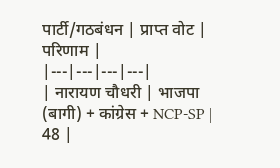पार्टी/गठबंधन | प्राप्त वोट | परिणाम |
|---|---|---|---|
| नारायण चौधरी | भाजपा (बागी) + कांग्रेस + NCP-SP | 48 |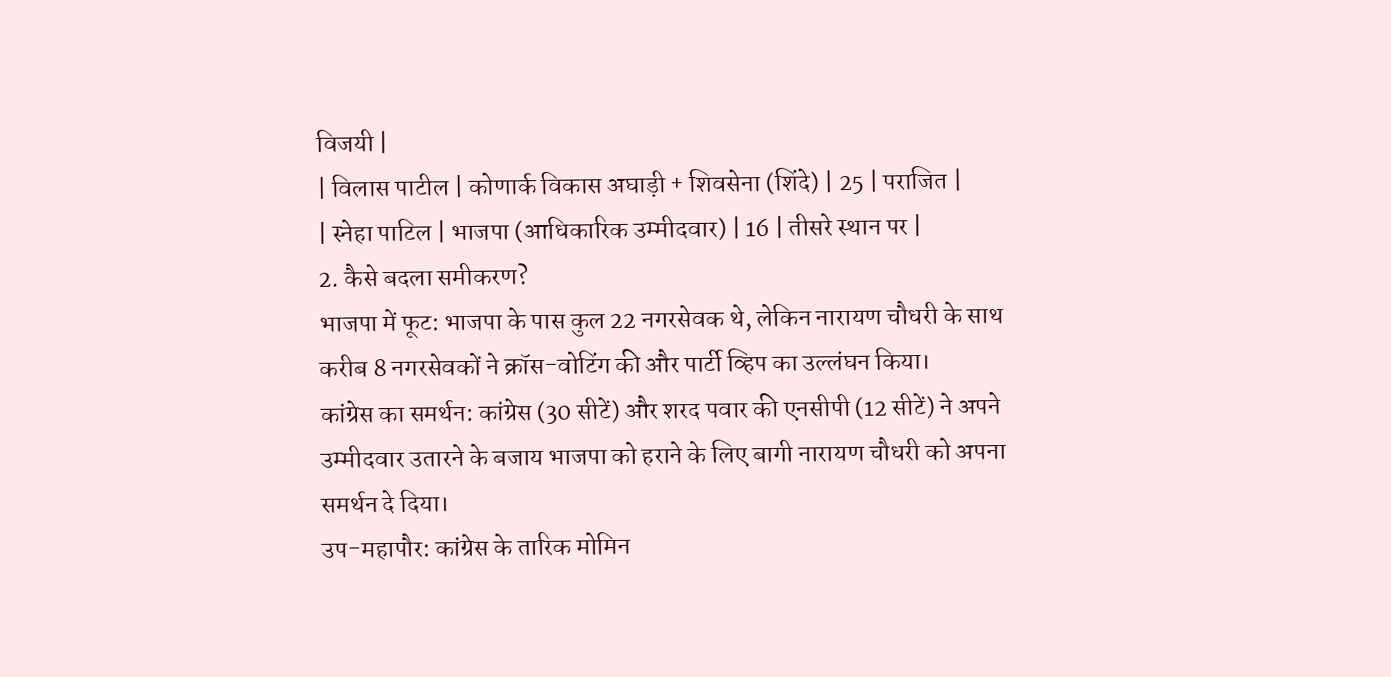विजयी |
| विलास पाटील | कोणार्क विकास अघाड़ी + शिवसेना (शिंदे) | 25 | पराजित |
| स्नेहा पाटिल | भाजपा (आधिकारिक उम्मीदवार) | 16 | तीसरे स्थान पर |
2. कैसे बदला समीकरण?
भाजपा में फूट: भाजपा के पास कुल 22 नगरसेवक थे, लेकिन नारायण चौधरी के साथ करीब 8 नगरसेवकों ने क्रॉस-वोटिंग की और पार्टी व्हिप का उल्लंघन किया।
कांग्रेस का समर्थन: कांग्रेस (30 सीटें) और शरद पवार की एनसीपी (12 सीटें) ने अपने उम्मीदवार उतारने के बजाय भाजपा को हराने के लिए बागी नारायण चौधरी को अपना समर्थन दे दिया।
उप-महापौर: कांग्रेस के तारिक मोमिन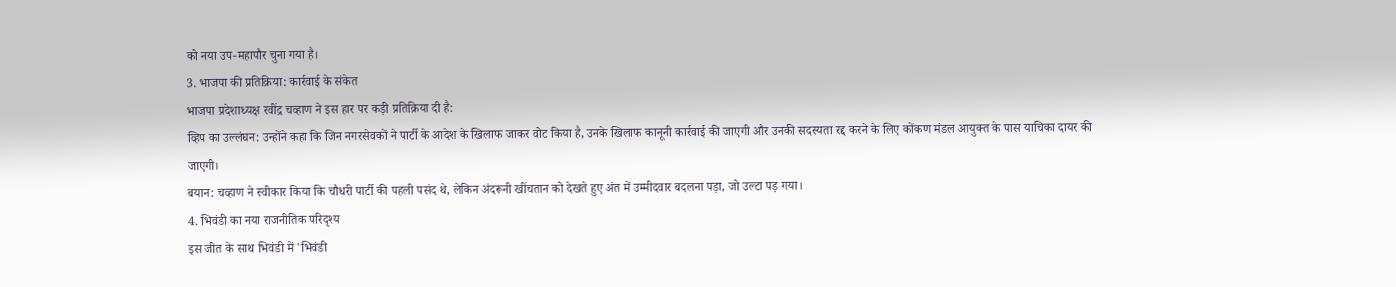को नया उप-महापौर चुना गया है।
3. भाजपा की प्रतिक्रिया: कार्रवाई के संकेत
भाजपा प्रदेशाध्यक्ष रवींद्र चव्हाण ने इस हार पर कड़ी प्रतिक्रिया दी है:
व्हिप का उल्लंघन: उन्होंने कहा कि जिन नगरसेवकों ने पार्टी के आदेश के खिलाफ जाकर वोट किया है, उनके खिलाफ कानूनी कार्रवाई की जाएगी और उनकी सदस्यता रद्द करने के लिए कोंकण मंडल आयुक्त के पास याचिका दायर की जाएगी।
बयान: चव्हाण ने स्वीकार किया कि चौधरी पार्टी की पहली पसंद थे, लेकिन अंदरूनी खींचतान को देखते हुए अंत में उम्मीदवार बदलना पड़ा, जो उल्टा पड़ गया।
4. भिवंडी का नया राजनीतिक परिदृश्य
इस जीत के साथ भिवंडी में 'भिवंडी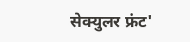सेक्युलर फ्रंट'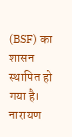(BSF) का शासन स्थापित हो गया है। नारायण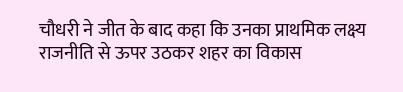चौधरी ने जीत के बाद कहा कि उनका प्राथमिक लक्ष्य राजनीति से ऊपर उठकर शहर का विकास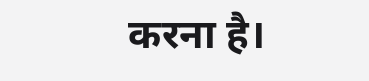करना है।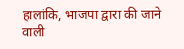हालांकि, भाजपा द्वारा की जाने वाली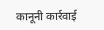कानूनी कार्रवाई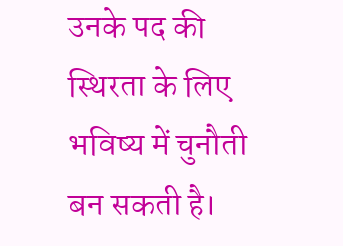उनके पद की स्थिरता के लिए भविष्य में चुनौती बन सकती है।